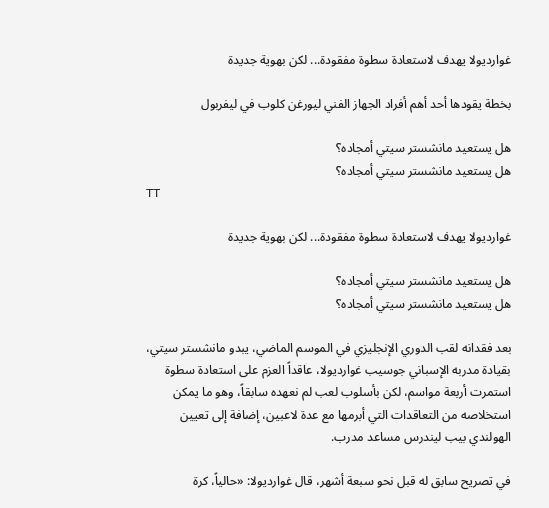غوارديولا يهدف لاستعادة سطوة مفقودة... لكن بهوية جديدة

بخطة يقودها أحد أهم أفراد الجهاز الفني ليورغن كلوب في ليفربول

هل يستعيد مانشستر سيتي أمجاده؟
هل يستعيد مانشستر سيتي أمجاده؟
TT

غوارديولا يهدف لاستعادة سطوة مفقودة... لكن بهوية جديدة

هل يستعيد مانشستر سيتي أمجاده؟
هل يستعيد مانشستر سيتي أمجاده؟

بعد فقدانه لقب الدوري الإنجليزي في الموسم الماضي، يبدو مانشستر سيتي، بقيادة مدربه الإسباني جوسيب غوارديولا، عاقداً العزم على استعادة سطوة استمرت أربعة مواسم، لكن بأسلوب لعب لم نعهده سابقاً، وهو ما يمكن استخلاصه من التعاقدات التي أبرمها مع عدة لاعبين، إضافة إلى تعيين الهولندي بيب ليندرس مساعد مدرب.

في تصريح سابق له قبل نحو سبعة أشهر، قال غوارديولا: «حالياً، كرة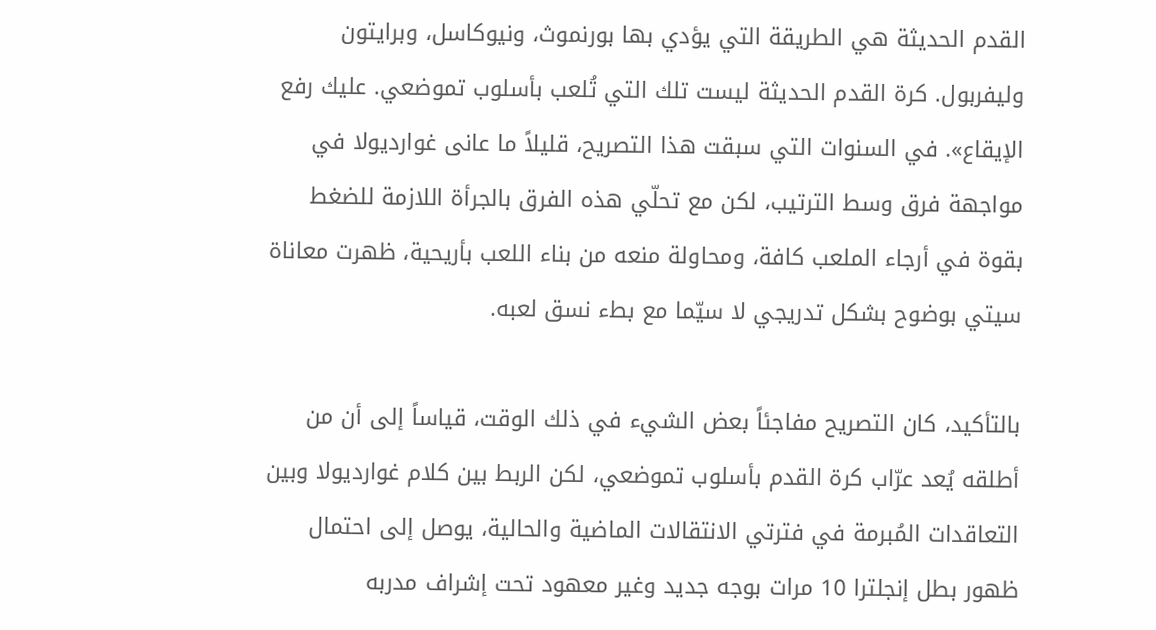القدم الحديثة هي الطريقة التي يؤدي بها بورنموث، ونيوكاسل، وبرايتون وليفربول. كرة القدم الحديثة ليست تلك التي تُلعب بأسلوب تموضعي. عليك رفع الإيقاع». في السنوات التي سبقت هذا التصريح، قليلاً ما عانى غوارديولا في مواجهة فرق وسط الترتيب، لكن مع تحلّي هذه الفرق بالجرأة اللازمة للضغط بقوة في أرجاء الملعب كافة، ومحاولة منعه من بناء اللعب بأريحية، ظهرت معاناة سيتي بوضوح بشكل تدريجي لا سيّما مع بطء نسق لعبه.

بالتأكيد، كان التصريح مفاجئاً بعض الشيء في ذلك الوقت، قياساً إلى أن من أطلقه يُعد عرّاب كرة القدم بأسلوب تموضعي، لكن الربط بين كلام غوارديولا وبين التعاقدات المُبرمة في فترتي الانتقالات الماضية والحالية، يوصل إلى احتمال ظهور بطل إنجلترا 10 مرات بوجه جديد وغير معهود تحت إشراف مدربه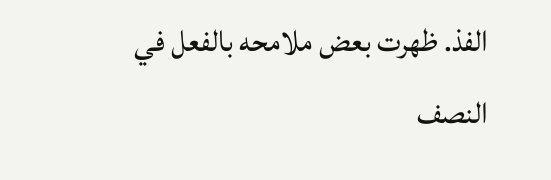الفذ. ظهرت بعض ملامحه بالفعل في النصف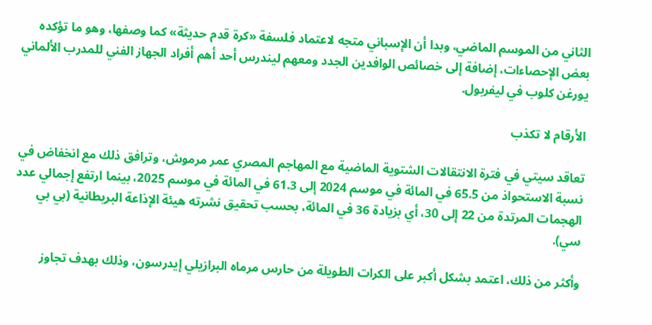الثاني من الموسم الماضي، وبدا أن الإسباني متجه لاعتماد فلسفة «كرة قدم حديثة» كما وصفها، وهو ما تؤكده بعض الإحصاءات، إضافة إلى خصائص الوافدين الجدد ومعهم ليندرس أحد أهم أفراد الجهاز الفني للمدرب الألماني يورغن كلوب في ليفربول.

الأرقام لا تكذب

تعاقد سيتي في فترة الانتقالات الشتوية الماضية مع المهاجم المصري عمر مرموش، وترافق ذلك مع انخفاض في نسبة الاستحواذ من 65.5 في المائة في موسم 2024 إلى 61.3 في المائة في موسم 2025، بينما ارتفع إجمالي عدد الهجمات المرتدة من 22 إلى 30، أي بزيادة 36 في المائة، بحسب تحقيق نشرته هيئة الإذاعة البريطانية (بي بي سي).

وأكثر من ذلك، اعتمد بشكل أكبر على الكرات الطويلة من حارس مرماه البرازيلي إيدرسون، وذلك بهدف تجاوز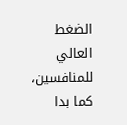الضغط العالي للمنافسين، كما بدا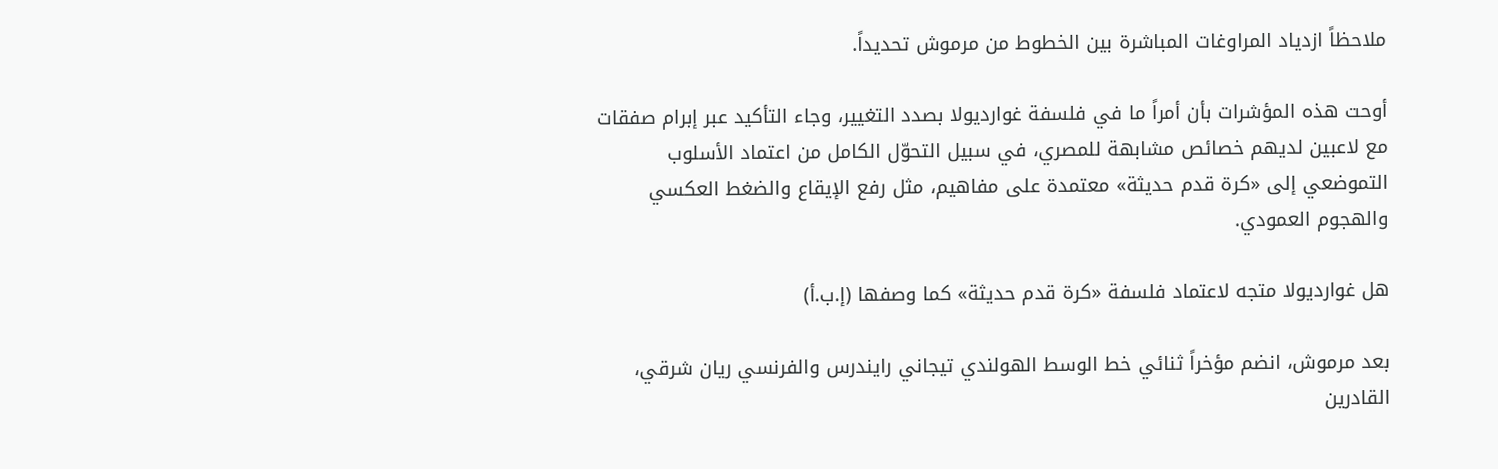ملاحظاً ازدياد المراوغات المباشرة بين الخطوط من مرموش تحديداً.

أوحت هذه المؤشرات بأن أمراً ما في فلسفة غوارديولا بصدد التغيير، وجاء التأكيد عبر إبرام صفقات مع لاعبين لديهم خصائص مشابهة للمصري، في سبيل التحوّل الكامل من اعتماد الأسلوب التموضعي إلى «كرة قدم حديثة» معتمدة على مفاهيم، مثل رفع الإيقاع والضغط العكسي والهجوم العمودي.

هل غوارديولا متجه لاعتماد فلسفة «كرة قدم حديثة» كما وصفها (إ.ب.أ)

بعد مرموش، انضم مؤخراً ثنائي خط الوسط الهولندي تيجاني رايندرس والفرنسي ريان شرقي، القادرين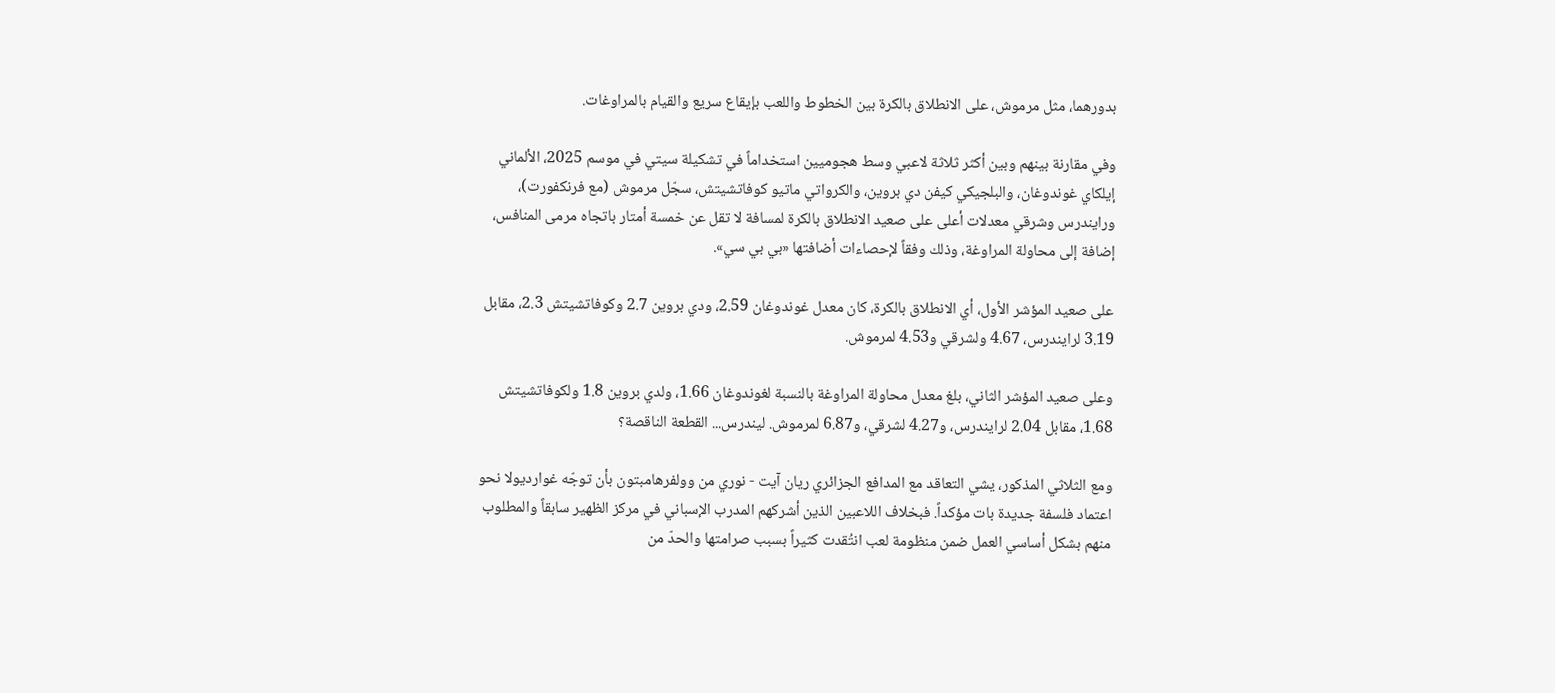بدورهما، مثل مرموش، على الانطلاق بالكرة بين الخطوط واللعب بإيقاع سريع والقيام بالمراوغات.

وفي مقارنة بينهم وبين أكثر ثلاثة لاعبي وسط هجوميين استخداماً في تشكيلة سيتي في موسم 2025، الألماني إيلكاي غوندوغان، والبلجيكي كيفن دي بروين، والكرواتي ماتيو كوفاتشيتش، سجّل مرموش (مع فرنكفورت)، ورايندرس وشرقي معدلات أعلى على صعيد الانطلاق بالكرة لمسافة لا تقل عن خمسة أمتار باتجاه مرمى المنافس، إضافة إلى محاولة المراوغة، وذلك وفقاً لإحصاءات أضافتها «بي بي سي».

على صعيد المؤشر الأول، أي الانطلاق بالكرة، كان معدل غوندوغان 2.59، ودي بروين 2.7 وكوفاتشيتش 2.3، مقابل 3.19 لرايندرس، 4.67 ولشرقي و4.53 لمرموش.

وعلى صعيد المؤشر الثاني، بلغ معدل محاولة المراوغة بالنسبة لغوندوغان 1.66، ولدي بروين 1.8 ولكوفاتشيتش 1.68، مقابل 2.04 لرايندرس، و4.27 لشرقي، و6.87 لمرموش. ليندرس... القطعة الناقصة؟

ومع الثلاثي المذكور، يشي التعاقد مع المدافع الجزائري ريان آيت - نوري من وولفرهامبتون بأن توجّه غوارديولا نحو اعتماد فلسفة جديدة بات مؤكداً. فبخلاف اللاعبين الذين أشركهم المدرب الإسباني في مركز الظهير سابقاً والمطلوب منهم بشكل أساسي العمل ضمن منظومة لعب انتُقدت كثيراً بسبب صرامتها والحدّ من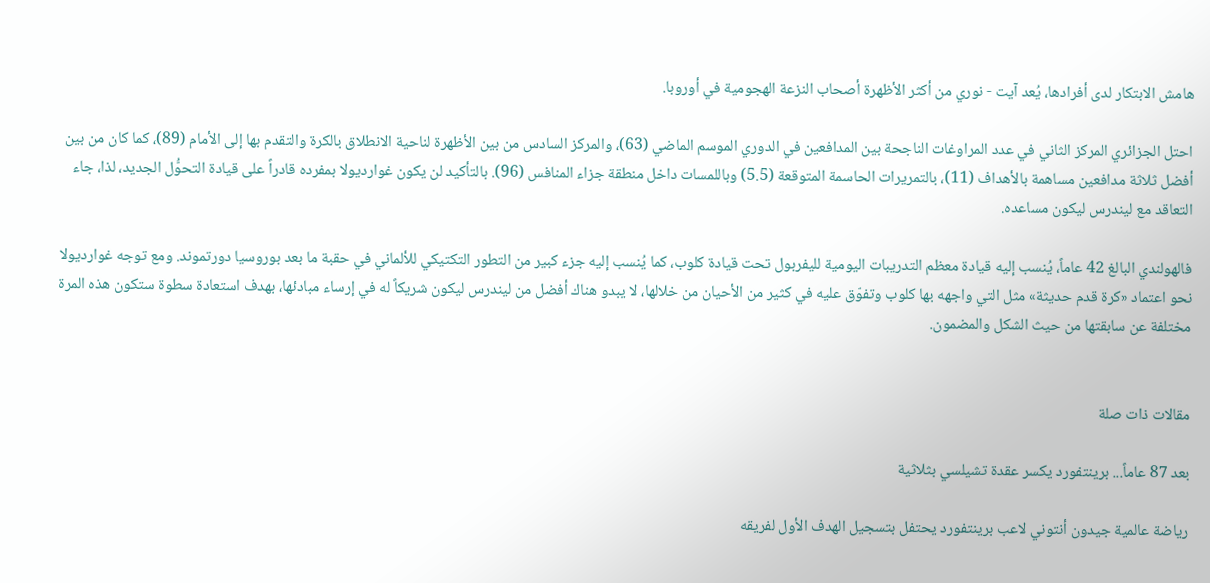هامش الابتكار لدى أفرادها، يُعد آيت - نوري من أكثر الأظهرة أصحاب النزعة الهجومية في أوروبا.

احتل الجزائري المركز الثاني في عدد المراوغات الناجحة بين المدافعين في الدوري الموسم الماضي (63)، والمركز السادس من بين الأظهرة لناحية الانطلاق بالكرة والتقدم بها إلى الأمام (89)، كما كان من بين أفضل ثلاثة مدافعين مساهمة بالأهداف (11)، بالتمريرات الحاسمة المتوقعة (5.5) وباللمسات داخل منطقة جزاء المنافس (96). بالتأكيد لن يكون غوارديولا بمفرده قادراً على قيادة التحوُّل الجديد، لذا، جاء التعاقد مع ليندرس ليكون مساعده.

فالهولندي البالغ 42 عاماً، يُنسب إليه قيادة معظم التدريبات اليومية لليفربول تحت قيادة كلوب، كما يُنسب إليه جزء كبير من التطور التكتيكي للألماني في حقبة ما بعد بوروسيا دورتموند. ومع توجه غوارديولا نحو اعتماد «كرة قدم حديثة» مثل التي واجهه بها كلوب وتفوّق عليه في كثير من الأحيان من خلالها، لا يبدو هناك أفضل من ليندرس ليكون شريكاً له في إرساء مبادئها، بهدف استعادة سطوة ستكون هذه المرة مختلفة عن سابقتها من حيث الشكل والمضمون.


مقالات ذات صلة

بعد 87 عاماً... برينتفورد يكسر عقدة تشيلسي بثلاثية

رياضة عالمية جيدون أنتوني لاعب برينتفورد يحتفل بتسجيل الهدف الأول لفريقه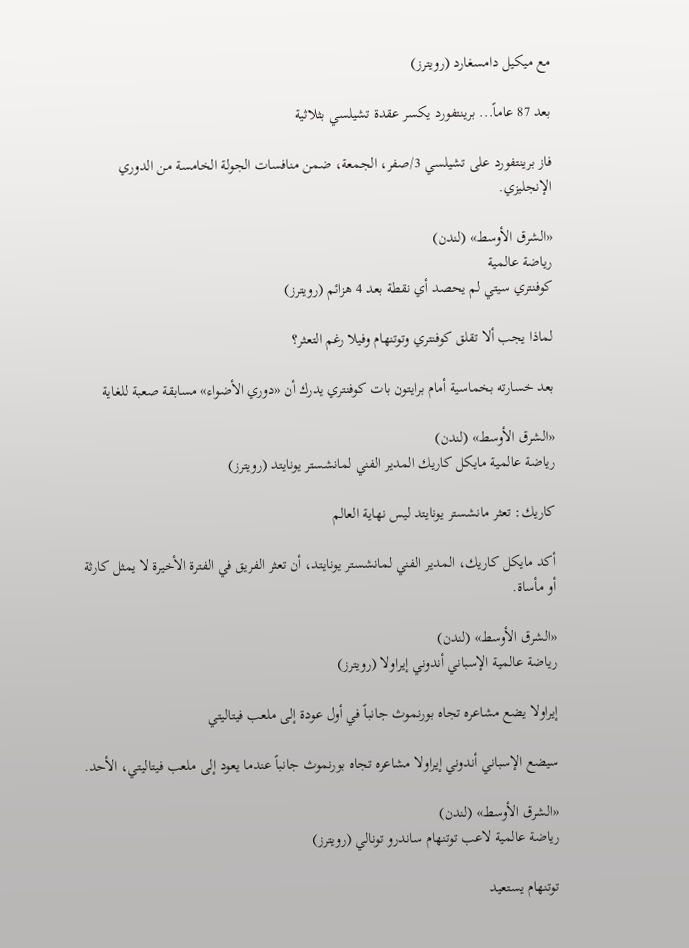مع ميكيل دامسغارد (رويترز)

بعد 87 عاماً... برينتفورد يكسر عقدة تشيلسي بثلاثية

فاز برينتفورد على تشيلسي 3/صفر، الجمعة، ضمن منافسات الجولة الخامسة من الدوري الإنجليزي.

«الشرق الأوسط» (لندن)
رياضة عالمية
كوفنتري سيتي لم يحصد أي نقطة بعد 4 هزائم (رويترز)

لماذا يجب ألا تقلق كوفنتري وتوتنهام وفيلا رغم التعثر؟

بعد خسارته بخماسية أمام برايتون بات كوفنتري يدرك أن «دوري الأضواء» مسابقة صعبة للغاية

«الشرق الأوسط» (لندن)
رياضة عالمية مايكل كاريك المدير الفني لمانشستر يونايتد (رويترز)

كاريك: تعثر مانشستر يونايتد ليس نهاية العالم

أكد مايكل كاريك، المدير الفني لمانشستر يونايتد، أن تعثر الفريق في الفترة الأخيرة لا يمثل كارثة أو مأساة.

«الشرق الأوسط» (لندن)
رياضة عالمية الإسباني أندوني إيراولا (رويترز)

إيراولا يضع مشاعره تجاه بورنموث جانباً في أول عودة إلى ملعب فيتاليتي

سيضع الإسباني أندوني إيراولا مشاعره تجاه بورنموث جانباً عندما يعود إلى ملعب فيتاليتي، الأحد.

«الشرق الأوسط» (لندن)
رياضة عالمية لاعب توتنهام ساندرو تونالي (رويترز)

توتنهام يستعيد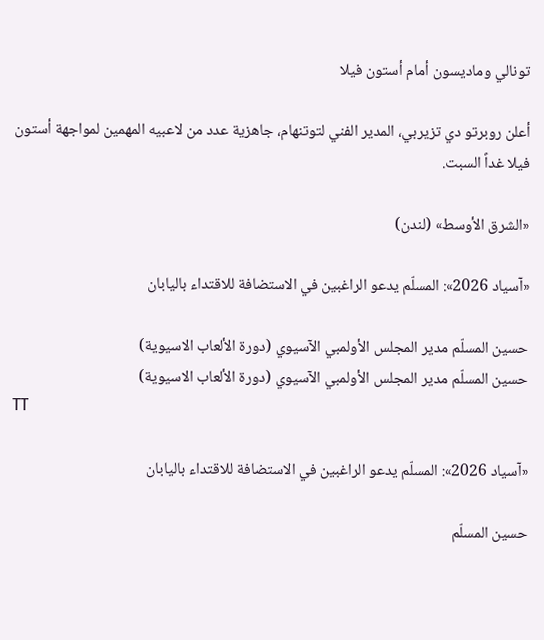تونالي وماديسون أمام أستون فيلا

أعلن روبرتو دي تزيربي، المدير الفني لتوتنهام، جاهزية عدد من لاعبيه المهمين لمواجهة أستون فيلا غداً السبت.

«الشرق الأوسط» (لندن)

«آسياد 2026»: المسلّم يدعو الراغبين في الاستضافة للاقتداء باليابان

حسين المسلّم مدير المجلس الأولمبي الآسيوي (دورة الألعاب الاسيوية)
حسين المسلّم مدير المجلس الأولمبي الآسيوي (دورة الألعاب الاسيوية)
TT

«آسياد 2026»: المسلّم يدعو الراغبين في الاستضافة للاقتداء باليابان

حسين المسلّم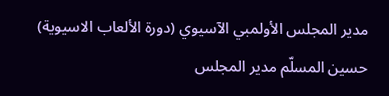مدير المجلس الأولمبي الآسيوي (دورة الألعاب الاسيوية)
حسين المسلّم مدير المجلس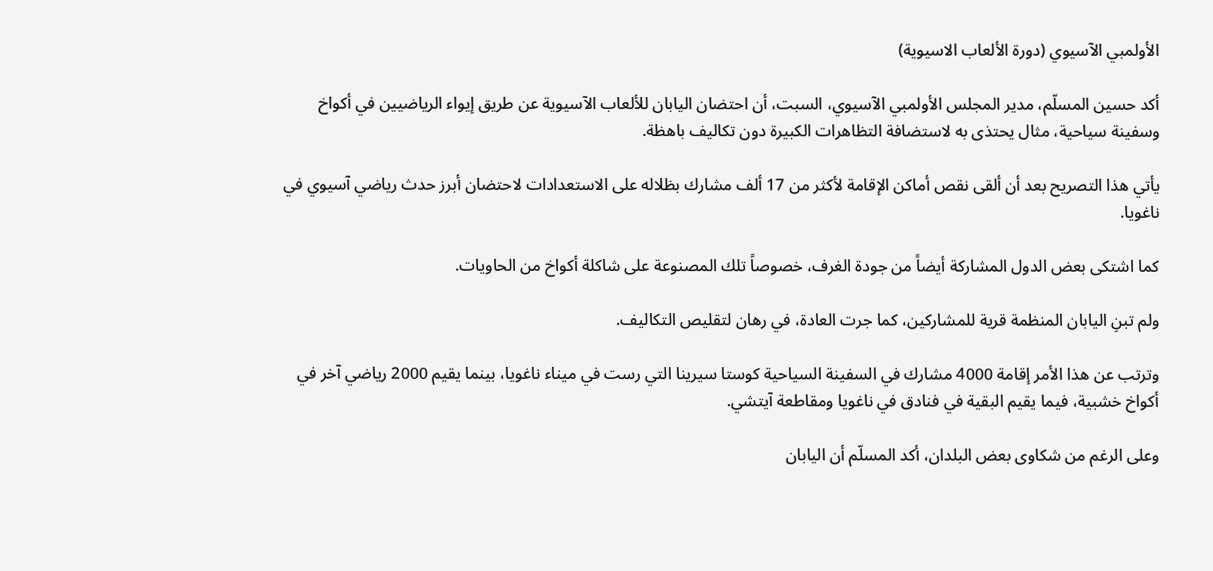الأولمبي الآسيوي (دورة الألعاب الاسيوية)

أكد حسين المسلّم، مدير المجلس الأولمبي الآسيوي، السبت، أن احتضان اليابان للألعاب الآسيوية عن طريق إيواء الرياضيين في أكواخ وسفينة سياحية، مثال يحتذى به لاستضافة التظاهرات الكبيرة دون تكاليف باهظة.

يأتي هذا التصريح بعد أن ألقى نقص أماكن الإقامة لأكثر من 17 ألف مشارك بظلاله على الاستعدادات لاحتضان أبرز حدث رياضي آسيوي في ناغويا.

كما اشتكى بعض الدول المشاركة أيضاً من جودة الغرف، خصوصاً تلك المصنوعة على شاكلة أكواخ من الحاويات.

ولم تبنِ اليابان المنظمة قرية للمشاركين، كما جرت العادة، في رهان لتقليص التكاليف.

وترتب عن هذا الأمر إقامة 4000 مشارك في السفينة السياحية كوستا سيرينا التي رست في ميناء ناغويا، بينما يقيم 2000 رياضي آخر في أكواخ خشبية، فيما يقيم البقية في فنادق في ناغويا ومقاطعة آيتشي.

وعلى الرغم من شكاوى بعض البلدان، أكد المسلّم أن اليابان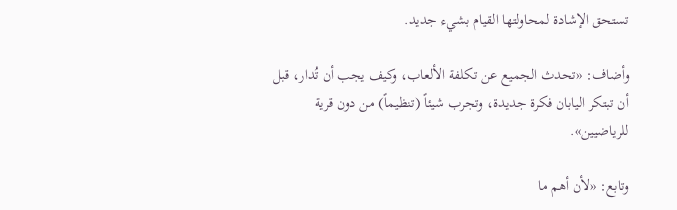تستحق الإشادة لمحاولتها القيام بشيء جديد.

وأضاف: «تحدث الجميع عن تكلفة الألعاب، وكيف يجب أن تُدار، قبل أن تبتكر اليابان فكرة جديدة، وتجرب شيئاً (تنظيماً) من دون قرية للرياضيين».

وتابع: «لأن أهم ما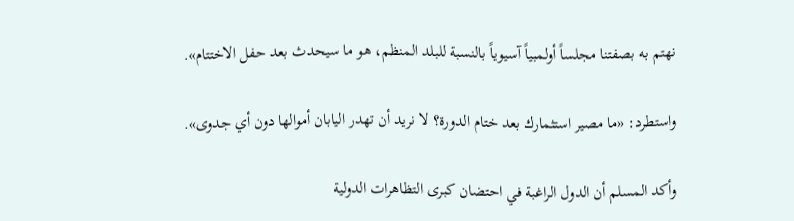نهتم به بصفتنا مجلساً أولمبياً آسيوياً بالنسبة للبلد المنظم، هو ما سيحدث بعد حفل الاختتام».

واستطرد: «ما مصير استثمارك بعد ختام الدورة؟ لا نريد أن تهدر اليابان أموالها دون أي جدوى».

وأكد المسلم أن الدول الراغبة في احتضان كبرى التظاهرات الدولية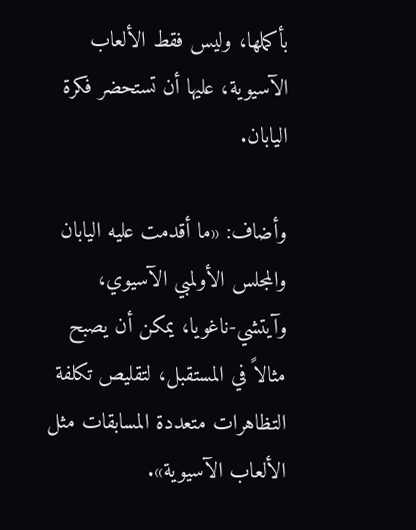بأكملها، وليس فقط الألعاب الآسيوية، عليها أن تستحضر فكرة اليابان.

وأضاف: «ما أقدمت عليه اليابان والمجلس الأولمبي الآسيوي، وآيتشي-ناغويا، يمكن أن يصبح مثالاً في المستقبل، لتقليص تكلفة التظاهرات متعددة المسابقات مثل الألعاب الآسيوية».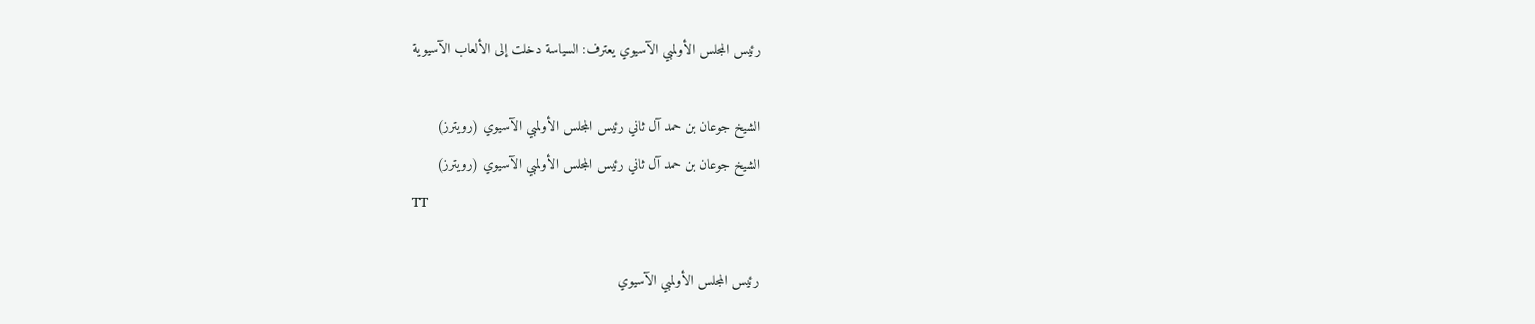رئيس المجلس الأولمبي الآسيوي يعترف: السياسة دخلت إلى الألعاب الآسيوية

الشيخ جوعان بن حمد آل ثاني رئيس المجلس الأولمبي الآسيوي (رويترز)
الشيخ جوعان بن حمد آل ثاني رئيس المجلس الأولمبي الآسيوي (رويترز)
TT

رئيس المجلس الأولمبي الآسيوي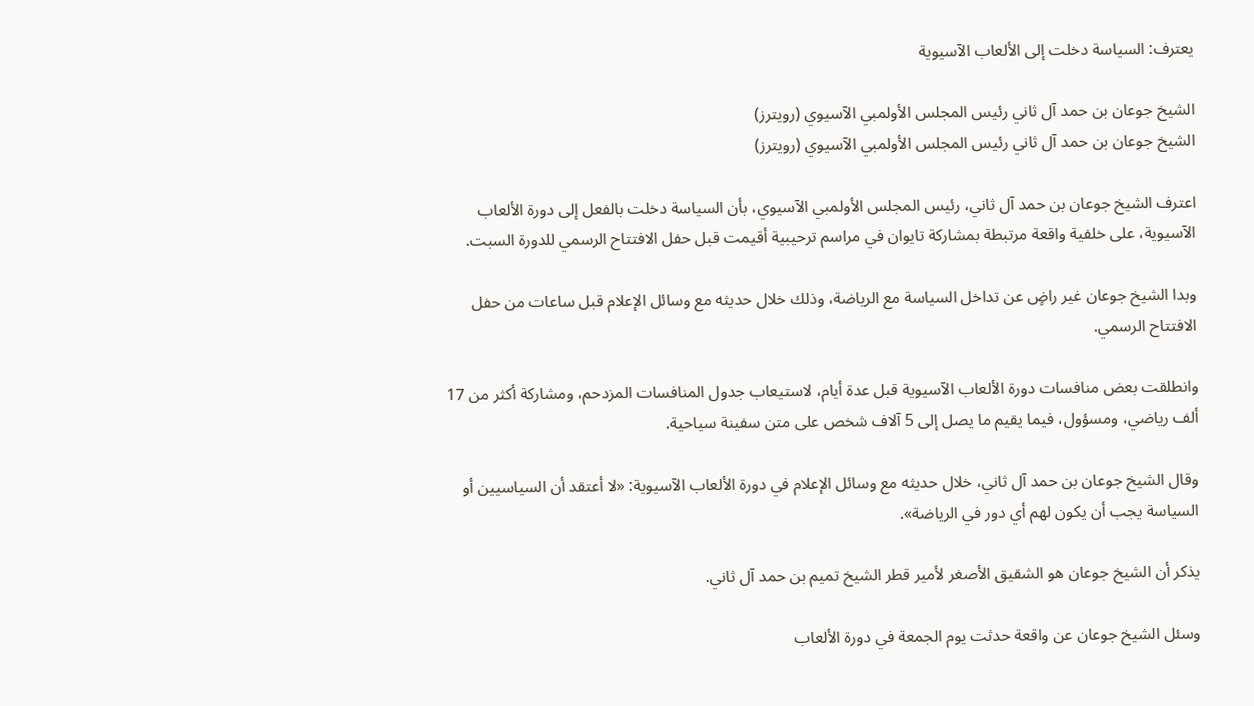يعترف: السياسة دخلت إلى الألعاب الآسيوية

الشيخ جوعان بن حمد آل ثاني رئيس المجلس الأولمبي الآسيوي (رويترز)
الشيخ جوعان بن حمد آل ثاني رئيس المجلس الأولمبي الآسيوي (رويترز)

اعترف الشيخ جوعان بن حمد آل ثاني، رئيس المجلس الأولمبي الآسيوي، بأن السياسة دخلت بالفعل إلى دورة الألعاب الآسيوية، على خلفية واقعة مرتبطة بمشاركة تايوان في مراسم ترحيبية أقيمت قبل حفل الافتتاح الرسمي للدورة السبت.

وبدا الشيخ جوعان غير راضٍ عن تداخل السياسة مع الرياضة، وذلك خلال حديثه مع وسائل الإعلام قبل ساعات من حفل الافتتاح الرسمي.

وانطلقت بعض منافسات دورة الألعاب الآسيوية قبل عدة أيام، لاستيعاب جدول المنافسات المزدحم، ومشاركة أكثر من 17 ألف رياضي، ومسؤول، فيما يقيم ما يصل إلى 5 آلاف شخص على متن سفينة سياحية.

وقال الشيخ جوعان بن حمد آل ثاني، خلال حديثه مع وسائل الإعلام في دورة الألعاب الآسيوية: «لا أعتقد أن السياسيين أو السياسة يجب أن يكون لهم أي دور في الرياضة».

يذكر أن الشيخ جوعان هو الشقيق الأصغر لأمير قطر الشيخ تميم بن حمد آل ثاني.

وسئل الشيخ جوعان عن واقعة حدثت يوم الجمعة في دورة الألعاب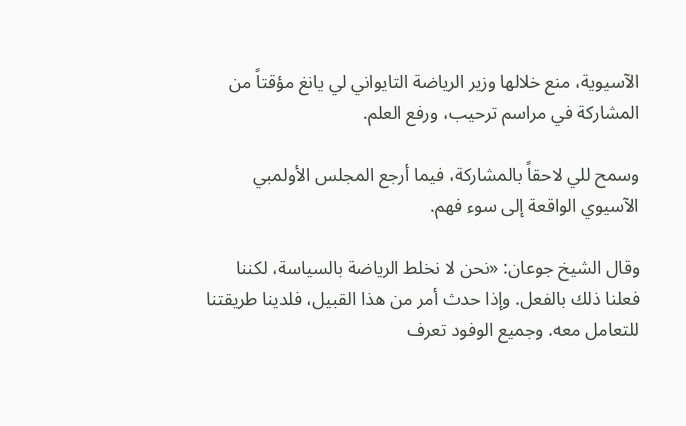الآسيوية، منع خلالها وزير الرياضة التايواني لي يانغ مؤقتاً من المشاركة في مراسم ترحيب، ورفع العلم.

وسمح للي لاحقاً بالمشاركة، فيما أرجع المجلس الأولمبي الآسيوي الواقعة إلى سوء فهم.

وقال الشيخ جوعان: «نحن لا نخلط الرياضة بالسياسة، لكننا فعلنا ذلك بالفعل. وإذا حدث أمر من هذا القبيل، فلدينا طريقتنا للتعامل معه. وجميع الوفود تعرف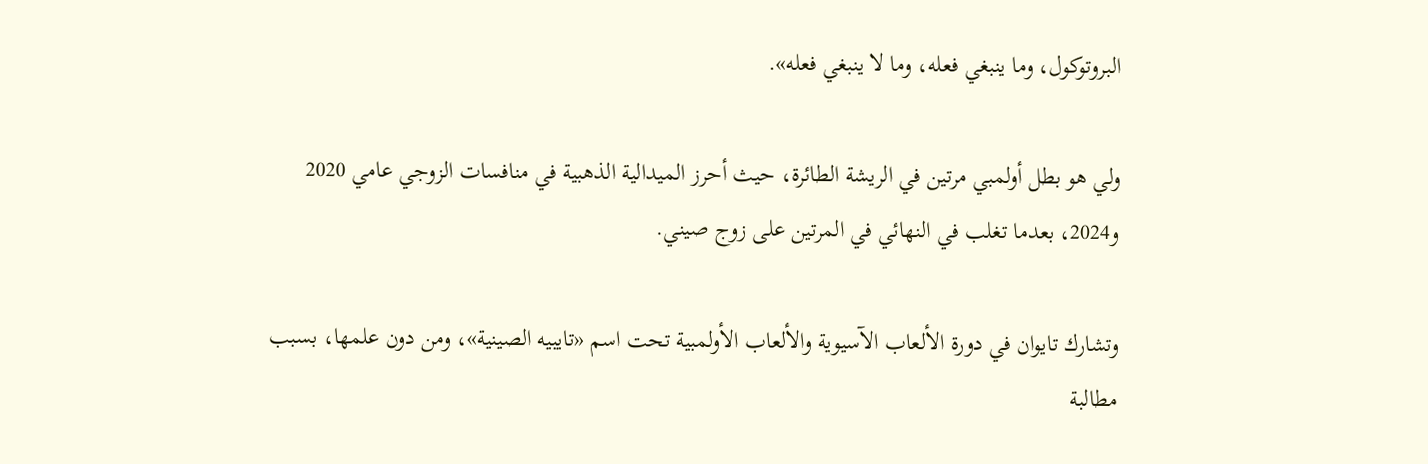البروتوكول، وما ينبغي فعله، وما لا ينبغي فعله».

ولي هو بطل أولمبي مرتين في الريشة الطائرة، حيث أحرز الميدالية الذهبية في منافسات الزوجي عامي 2020 و2024، بعدما تغلب في النهائي في المرتين على زوج صيني.

وتشارك تايوان في دورة الألعاب الآسيوية والألعاب الأولمبية تحت اسم «تايبيه الصينية»، ومن دون علمها، بسبب مطالبة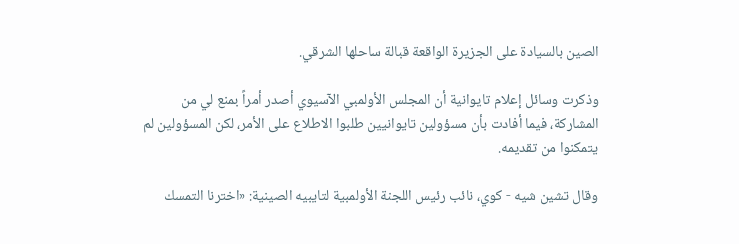الصين بالسيادة على الجزيرة الواقعة قبالة ساحلها الشرقي.

وذكرت وسائل إعلام تايوانية أن المجلس الأولمبي الآسيوي أصدر أمراً بمنع لي من المشاركة، فيما أفادت بأن مسؤولين تايوانيين طلبوا الاطلاع على الأمر، لكن المسؤولين لم يتمكنوا من تقديمه.

وقال تشين شيه - كوي، نائب رئيس اللجنة الأولمبية لتايبيه الصينية: «اخترنا التمسك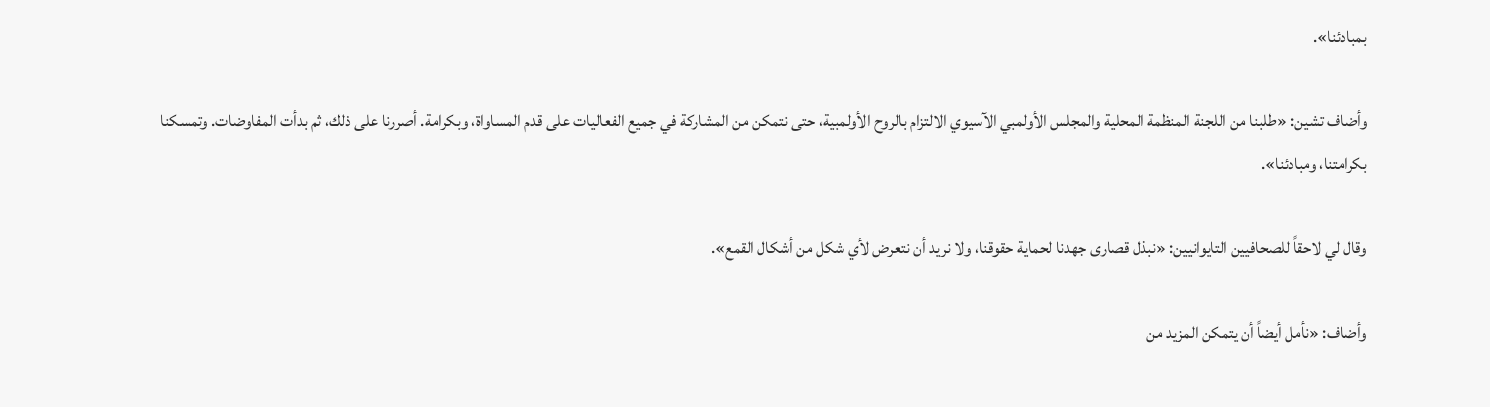بمبادئنا».

وأضاف تشين: «طلبنا من اللجنة المنظمة المحلية والمجلس الأولمبي الآسيوي الالتزام بالروح الأولمبية، حتى نتمكن من المشاركة في جميع الفعاليات على قدم المساواة، وبكرامة. أصررنا على ذلك، ثم بدأت المفاوضات. وتمسكنا بكرامتنا، ومبادئنا».

وقال لي لاحقاً للصحافيين التايوانيين: «نبذل قصارى جهدنا لحماية حقوقنا، ولا نريد أن نتعرض لأي شكل من أشكال القمع».

وأضاف: «نأمل أيضاً أن يتمكن المزيد من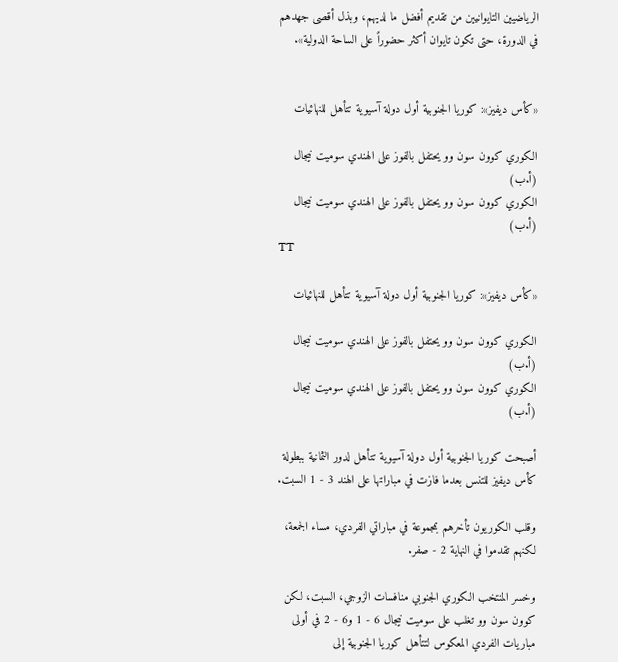الرياضيين التايوانيين من تقديم أفضل ما لديهم، وبذل أقصى جهدهم في الدورة، حتى تكون تايوان أكثر حضوراً على الساحة الدولية».


«كأس ديفيز»: كوريا الجنوبية أول دولة آسيوية تتأهل للنهائيات

الكوري كوون سون وو يحتفل بالفوز على الهندي سوميت نيجال (أ.ب)
الكوري كوون سون وو يحتفل بالفوز على الهندي سوميت نيجال (أ.ب)
TT

«كأس ديفيز»: كوريا الجنوبية أول دولة آسيوية تتأهل للنهائيات

الكوري كوون سون وو يحتفل بالفوز على الهندي سوميت نيجال (أ.ب)
الكوري كوون سون وو يحتفل بالفوز على الهندي سوميت نيجال (أ.ب)

أصبحت كوريا الجنوبية أول دولة آسيوية تتأهل لدور الثمانية ببطولة كأس ديفيز للتنس بعدما فازت في مباراتها على الهند 3 - 1 السبت.

وقلب الكوريون تأخرهم بمجموعة في مباراتي الفردي، مساء الجمعة، لكنهم تقدموا في النهاية 2 - صفر.

وخسر المنتخب الكوري الجنوبي منافسات الزوجي، السبت، لكن كوون سون وو تغلب على سوميت نيجال 6 - 1 و6 - 2 في أولى مباريات الفردي المعكوس لتتأهل كوريا الجنوبية إلى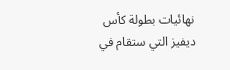نهائيات بطولة كأس ديفيز التي ستقام في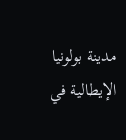مدينة بولونيا الإيطالية في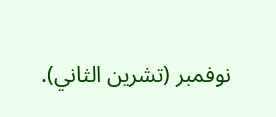نوفمبر (تشرين الثاني).